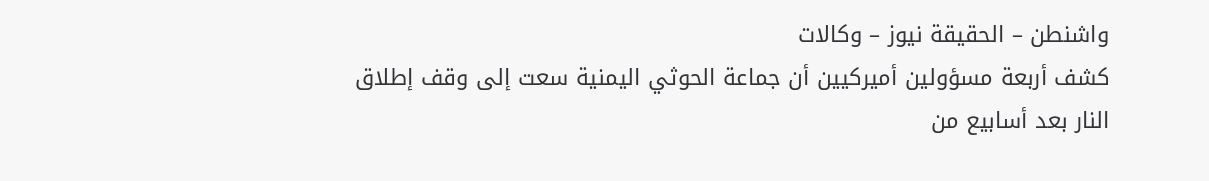واشنطن – الحقيقة نيوز – وكالات
كشف أربعة مسؤولين أميركيين أن جماعة الحوثي اليمنية سعت إلى وقف إطلاق النار بعد أسابيع من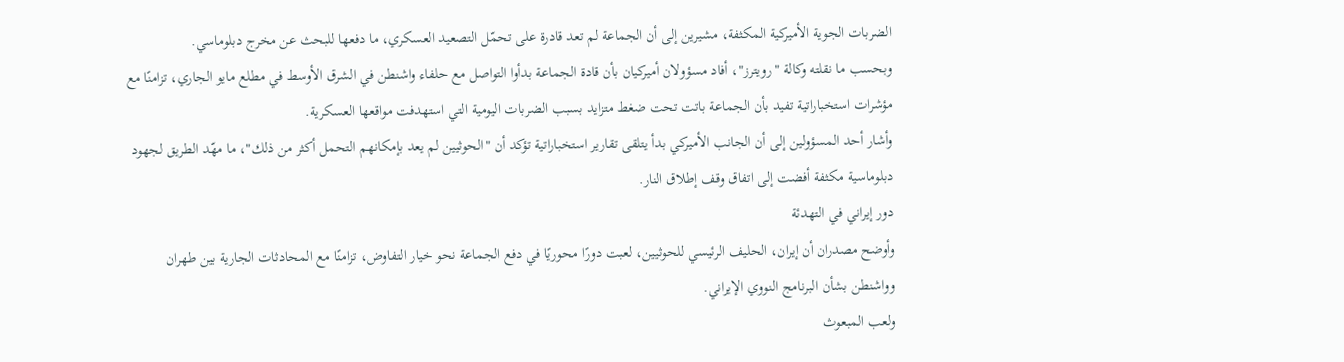الضربات الجوية الأميركية المكثفة، مشيرين إلى أن الجماعة لم تعد قادرة على تحمّل التصعيد العسكري، ما دفعها للبحث عن مخرج دبلوماسي.
وبحسب ما نقلته وكالة "رويترز"، أفاد مسؤولان أميركيان بأن قادة الجماعة بدأوا التواصل مع حلفاء واشنطن في الشرق الأوسط في مطلع مايو الجاري، تزامنًا مع مؤشرات استخباراتية تفيد بأن الجماعة باتت تحت ضغط متزايد بسبب الضربات اليومية التي استهدفت مواقعها العسكرية.
وأشار أحد المسؤولين إلى أن الجانب الأميركي بدأ يتلقى تقارير استخباراتية تؤكد أن "الحوثيين لم يعد بإمكانهم التحمل أكثر من ذلك"، ما مهّد الطريق لجهود دبلوماسية مكثفة أفضت إلى اتفاق وقف إطلاق النار.
دور إيراني في التهدئة
وأوضح مصدران أن إيران، الحليف الرئيسي للحوثيين، لعبت دورًا محوريًا في دفع الجماعة نحو خيار التفاوض، تزامنًا مع المحادثات الجارية بين طهران وواشنطن بشأن البرنامج النووي الإيراني.
ولعب المبعوث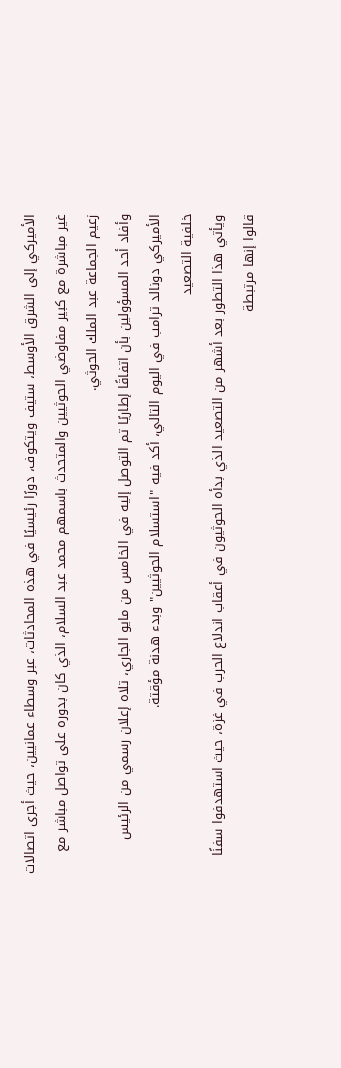الأميركي إلى الشرق الأوسط، ستيف ويتكوف، دورًا رئيسيًا في هذه المحادثات، عبر وسطاء عمانيين، حيث أجرى اتصالات غير مباشرة مع كبير مفاوضي الحوثيين والمتحدث باسمهم محمد عبد السلام، الذي كان بدوره على تواصل مباشر مع زعيم الجماعة عبد الملك الحوثي.
وأفاد أحد المسؤولين بأن اتفاقًا إطاريًا تم التوصل إليه في الخامس من مايو الجاري، تلاه إعلان رسمي من الرئيس الأميركي دونالد ترامب في اليوم التالي، أكد فيه "استسلام الحوثيين" وبدء هدنة مؤقتة.
خلفية التصعيد
ويأتي هذا التطور بعد أشهر من التصعيد الذي بدأه الحوثيون في أعقاب اندلاع الحرب في غزة، حيث استهدفوا سفنًا قالوا إنها مرتبطة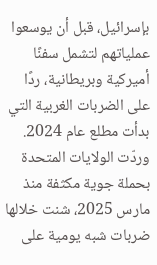بإسرائيل، قبل أن يوسعوا عملياتهم لتشمل سفنًا أميركية وبريطانية، ردًا على الضربات الغربية التي بدأت مطلع عام 2024.
وردّت الولايات المتحدة بحملة جوية مكثفة منذ مارس 2025، شنت خلالها ضربات شبه يومية على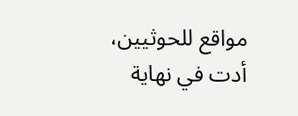مواقع للحوثيين، أدت في نهاية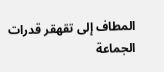المطاف إلى تقهقر قدرات الجماعة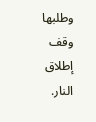وطلبها وقف إطلاق النار.